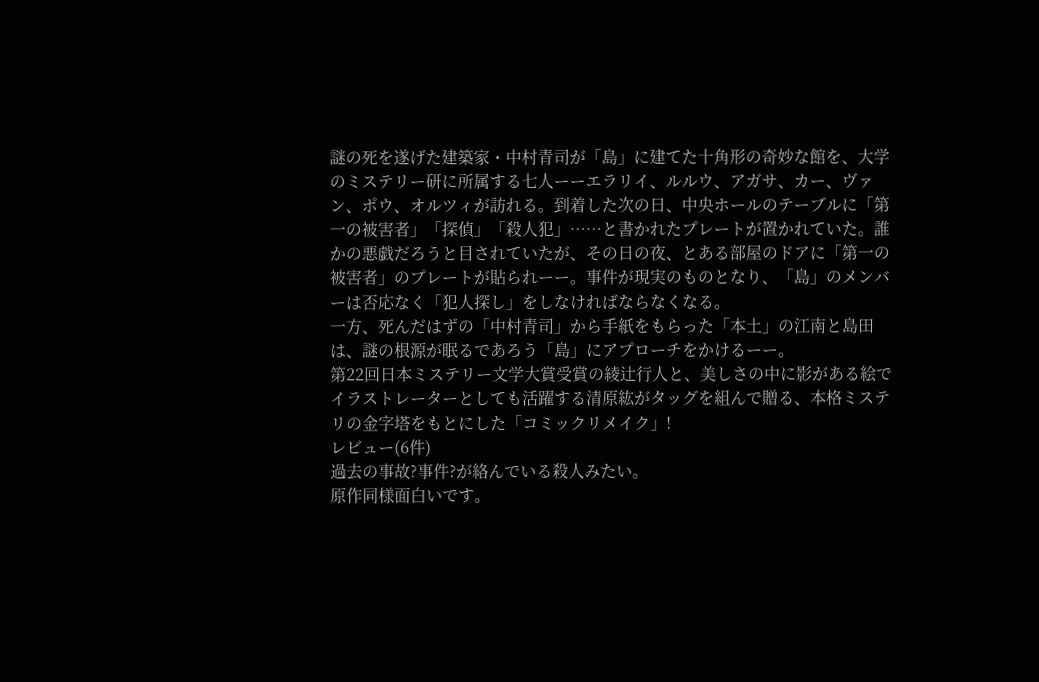謎の死を遂げた建築家・中村青司が「島」に建てた十角形の奇妙な館を、大学のミステリー研に所属する七人ーーエラリイ、ルルウ、アガサ、カー、ヴァン、ポウ、オルツィが訪れる。到着した次の日、中央ホールのテーブルに「第一の被害者」「探偵」「殺人犯」……と書かれたプレートが置かれていた。誰かの悪戯だろうと目されていたが、その日の夜、とある部屋のドアに「第一の被害者」のプレートが貼られーー。事件が現実のものとなり、「島」のメンバーは否応なく「犯人探し」をしなければならなくなる。
一方、死んだはずの「中村青司」から手紙をもらった「本土」の江南と島田は、謎の根源が眠るであろう「島」にアプローチをかけるーー。
第22回日本ミステリー文学大賞受賞の綾辻行人と、美しさの中に影がある絵でイラストレーターとしても活躍する清原紘がタッグを組んで贈る、本格ミステリの金字塔をもとにした「コミックリメイク」!
レビュー(6件)
過去の事故?事件?が絡んでいる殺人みたい。
原作同様面白いです。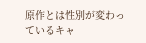原作とは性別が変わっているキャ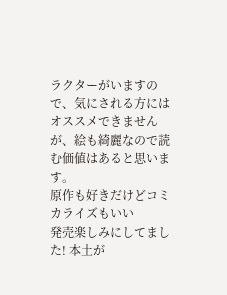ラクターがいますので、気にされる方にはオススメできませんが、絵も綺麗なので読む価値はあると思います。
原作も好きだけどコミカライズもいい
発売楽しみにしてました! 本土が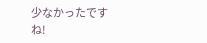少なかったですね!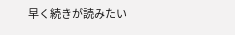早く続きが読みたい